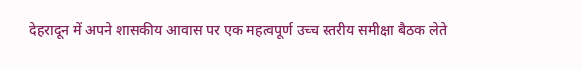देहरादून में अपने शासकीय आवास पर एक महत्वपूर्ण उच्च स्तरीय समीक्षा बैठक लेते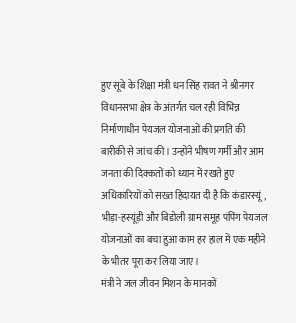हुए सूबे के शिक्षा मंत्री धन सिंह रावत ने श्रीनगर विधानसभा क्षेत्र के अंतर्गत चल रही विभिन्न निर्माणाधीन पेयजल योजनाओं की प्रगति की बारीकी से जांच की। उन्होंने भीषण गर्मी और आम जनता की दिक्कतों को ध्यान में रखते हुए अधिकारियों को सख्त हिदायत दी है कि कंडारस्यूं, भीड़ा-हस्यूंड़ी और बिडोली ग्राम समूह पंपिंग पेयजल योजनाओं का बचा हुआ काम हर हाल में एक महीने के भीतर पूरा कर लिया जाए।
मंत्री ने जल जीवन मिशन के मानकों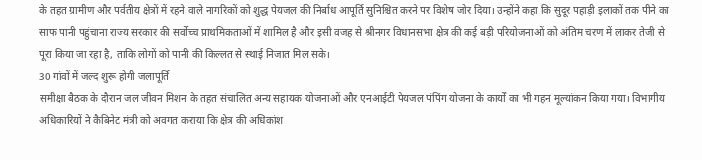के तहत ग्रामीण और पर्वतीय क्षेत्रों में रहने वाले नागरिकों को शुद्ध पेयजल की निर्बाध आपूर्ति सुनिश्चित करने पर विशेष जोर दिया। उन्होंने कहा कि सुदूर पहाड़ी इलाकों तक पीने का साफ पानी पहुंचाना राज्य सरकार की सर्वोच्च प्राथमिकताओं में शामिल है और इसी वजह से श्रीनगर विधानसभा क्षेत्र की कई बड़ी परियोजनाओं को अंतिम चरण में लाकर तेजी से पूरा किया जा रहा है, ताकि लोगों को पानी की किल्लत से स्थाई निजात मिल सके।
30 गांवों में जल्द शुरू होगी जलापूर्ति
समीक्षा बैठक के दौरान जल जीवन मिशन के तहत संचालित अन्य सहायक योजनाओं और एनआईटी पेयजल पंपिंग योजना के कार्यों का भी गहन मूल्यांकन किया गया। विभागीय अधिकारियों ने कैबिनेट मंत्री को अवगत कराया कि क्षेत्र की अधिकांश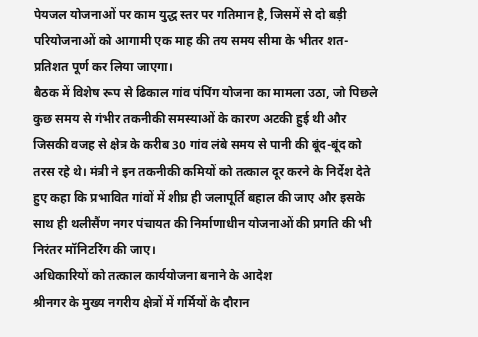पेयजल योजनाओं पर काम युद्ध स्तर पर गतिमान है, जिसमें से दो बड़ी परियोजनाओं को आगामी एक माह की तय समय सीमा के भीतर शत-प्रतिशत पूर्ण कर लिया जाएगा।
बैठक में विशेष रूप से ढिकाल गांव पंपिंग योजना का मामला उठा, जो पिछले कुछ समय से गंभीर तकनीकी समस्याओं के कारण अटकी हुई थी और जिसकी वजह से क्षेत्र के करीब 30 गांव लंबे समय से पानी की बूंद-बूंद को तरस रहे थे। मंत्री ने इन तकनीकी कमियों को तत्काल दूर करने के निर्देश देते हुए कहा कि प्रभावित गांवों में शीघ्र ही जलापूर्ति बहाल की जाए और इसके साथ ही थलीसैंण नगर पंचायत की निर्माणाधीन योजनाओं की प्रगति की भी निरंतर मॉनिटरिंग की जाए।
अधिकारियों को तत्काल कार्ययोजना बनाने के आदेश
श्रीनगर के मुख्य नगरीय क्षेत्रों में गर्मियों के दौरान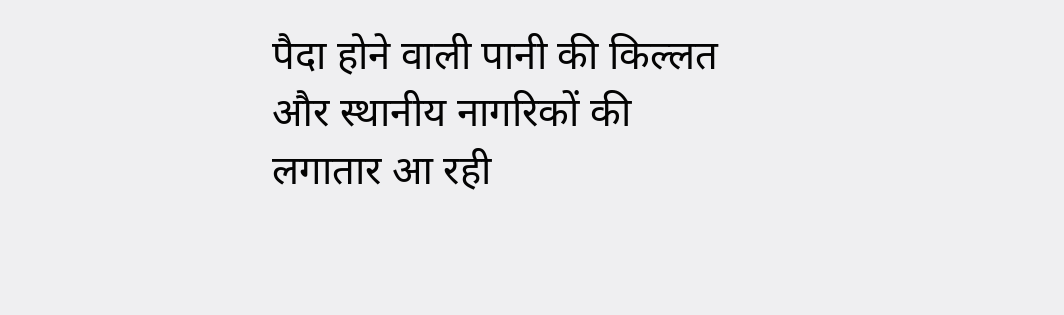पैदा होने वाली पानी की किल्लत और स्थानीय नागरिकों की लगातार आ रही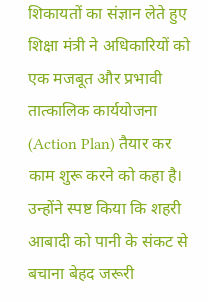शिकायतों का संज्ञान लेते हुए शिक्षा मंत्री ने अधिकारियों को एक मजबूत और प्रभावी तात्कालिक कार्ययोजना (Action Plan) तैयार कर काम शुरू करने को कहा है। उन्होंने स्पष्ट किया कि शहरी आबादी को पानी के संकट से बचाना बेहद जरूरी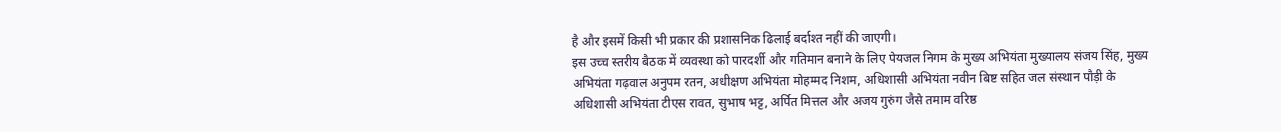है और इसमें किसी भी प्रकार की प्रशासनिक ढिलाई बर्दाश्त नहीं की जाएगी।
इस उच्च स्तरीय बैठक में व्यवस्था को पारदर्शी और गतिमान बनाने के लिए पेयजल निगम के मुख्य अभियंता मुख्यालय संजय सिंह, मुख्य अभियंता गढ़वाल अनुपम रतन, अधीक्षण अभियंता मोहम्मद निशम, अधिशासी अभियंता नवीन बिष्ट सहित जल संस्थान पौड़ी के अधिशासी अभियंता टीएस रावत, सुभाष भट्ट, अर्पित मित्तल और अजय गुरुंग जैसे तमाम वरिष्ठ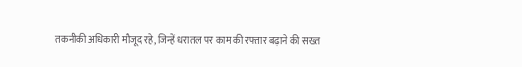तकनीकी अधिकारी मौजूद रहे, जिन्हें धरातल पर काम की रफ्तार बढ़ाने की सख्त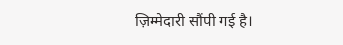ज़िम्मेदारी सौंपी गई है।